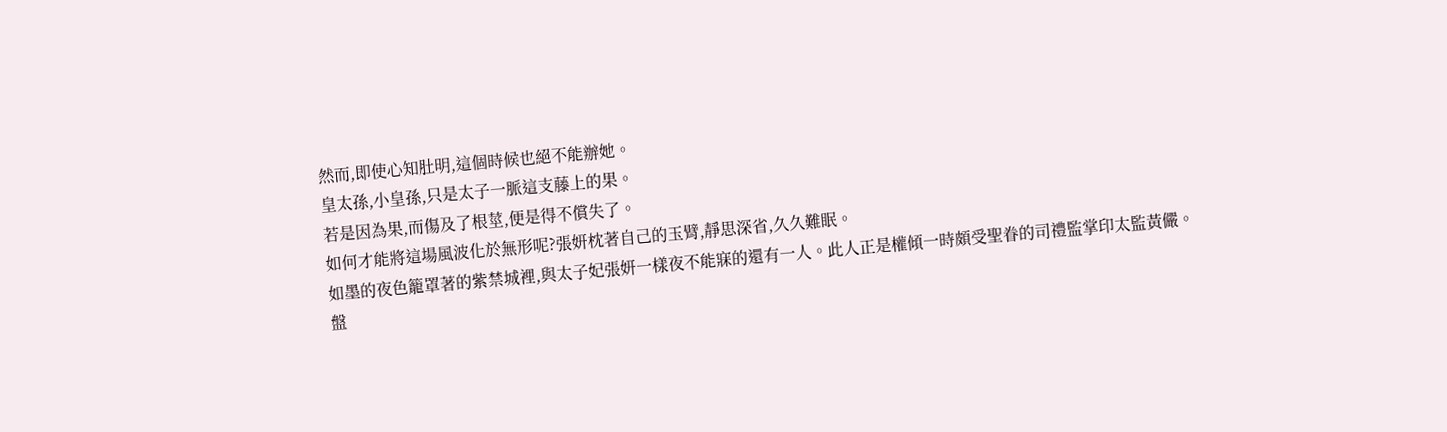然而,即使心知肚明,這個時候也絕不能辦她。
皇太孫,小皇孫,只是太子一脈這支藤上的果。
若是因為果,而傷及了根莖,便是得不償失了。
如何才能將這場風波化於無形呢?張妍枕著自己的玉臂,靜思深省,久久難眠。
如墨的夜色籠罩著的紫禁城裡,與太子妃張妍一樣夜不能寐的還有一人。此人正是權傾一時頗受聖眷的司禮監掌印太監黃儼。
盤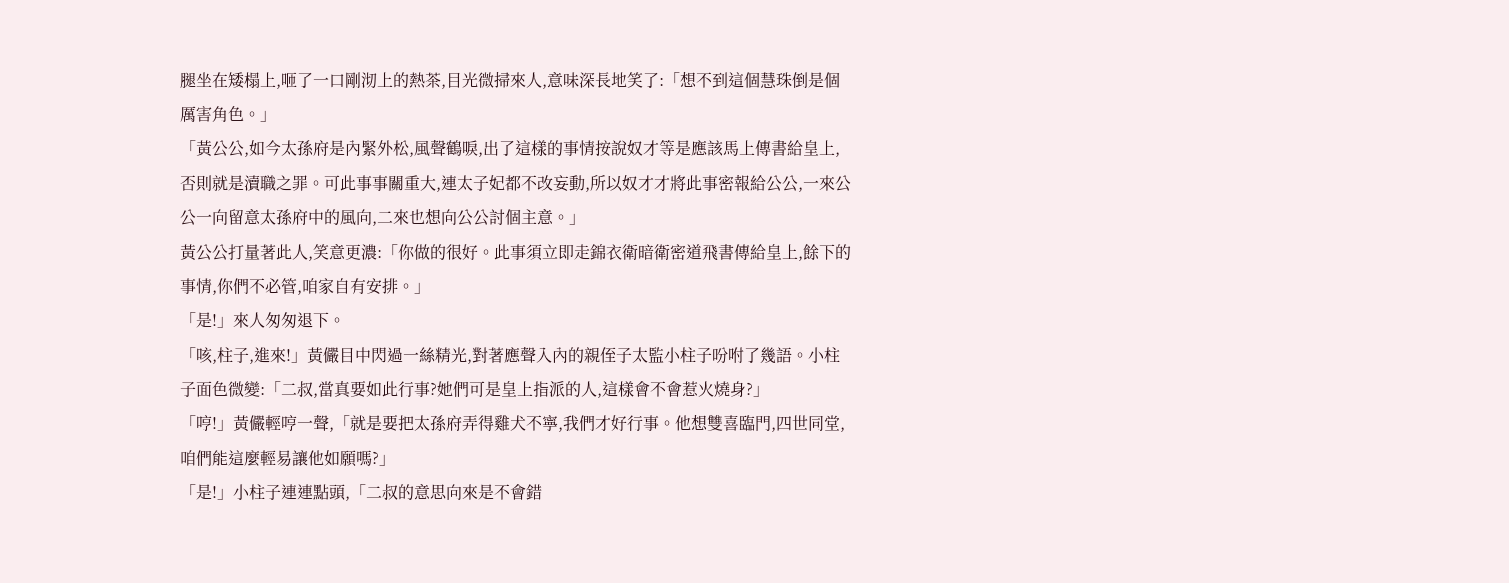腿坐在矮榻上,咂了一口剛沏上的熱茶,目光微掃來人,意味深長地笑了:「想不到這個慧珠倒是個厲害角色。」
「黃公公,如今太孫府是內緊外松,風聲鶴唳,出了這樣的事情按說奴才等是應該馬上傳書給皇上,否則就是瀆職之罪。可此事事關重大,連太子妃都不改妄動,所以奴才才將此事密報給公公,一來公公一向留意太孫府中的風向,二來也想向公公討個主意。」
黃公公打量著此人,笑意更濃:「你做的很好。此事須立即走錦衣衛暗衛密道飛書傳給皇上,餘下的事情,你們不必管,咱家自有安排。」
「是!」來人匆匆退下。
「咳,柱子,進來!」黃儼目中閃過一絲精光,對著應聲入內的親侄子太監小柱子吩咐了幾語。小柱子面色微變:「二叔,當真要如此行事?她們可是皇上指派的人,這樣會不會惹火燒身?」
「哼!」黃儼輕哼一聲,「就是要把太孫府弄得雞犬不寧,我們才好行事。他想雙喜臨門,四世同堂,咱們能這麼輕易讓他如願嗎?」
「是!」小柱子連連點頭,「二叔的意思向來是不會錯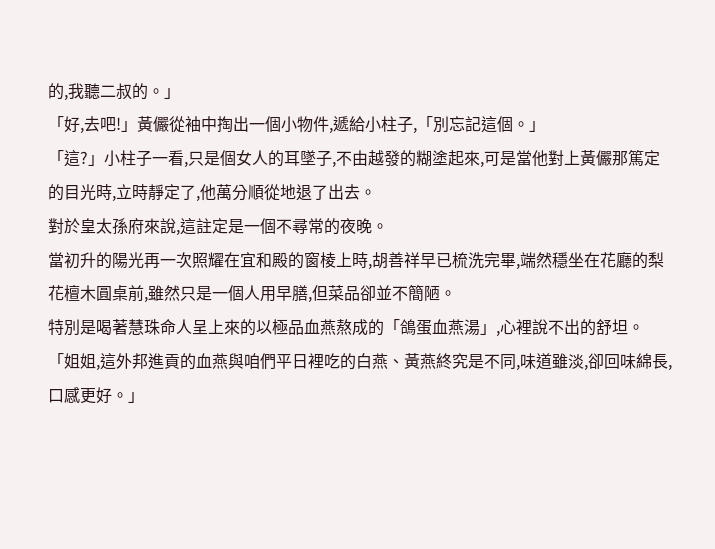的,我聽二叔的。」
「好,去吧!」黃儼從袖中掏出一個小物件,遞給小柱子,「別忘記這個。」
「這?」小柱子一看,只是個女人的耳墜子,不由越發的糊塗起來,可是當他對上黃儼那篤定的目光時,立時靜定了,他萬分順從地退了出去。
對於皇太孫府來說,這註定是一個不尋常的夜晚。
當初升的陽光再一次照耀在宜和殿的窗棱上時,胡善祥早已梳洗完畢,端然穩坐在花廳的梨花檀木圓桌前,雖然只是一個人用早膳,但菜品卻並不簡陋。
特別是喝著慧珠命人呈上來的以極品血燕熬成的「鴿蛋血燕湯」,心裡說不出的舒坦。「姐姐,這外邦進貢的血燕與咱們平日裡吃的白燕、黃燕終究是不同,味道雖淡,卻回味綿長,口感更好。」